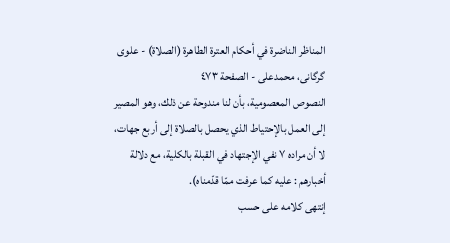المناظر الناضرة في أحکام العترة الطاهرة (الصلاة) - علوی گرگانی، محمدعلی - الصفحة ٤٧٣
النصوص المعصومية، بأن لنا مندوحة عن ذلك، وهو المصير إلى العمل بالإحتياط الذي يحصل بالصلاة إلى أربع جهات، لا أن مراده ٧ نفي الإجتهاد في القبلة بالكلية، مع دلالة أخبارهم : عليه كما عرفت ممّا قدّمناه).
إنتهى كلامه على حسب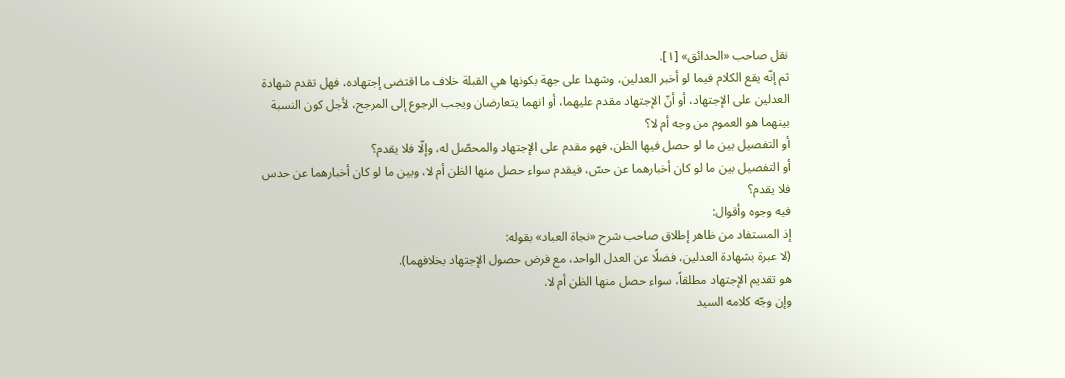نقل صاحب «الحدائق» [١].
ثم إنّه يقع الكلام فيما لو أخبر العدلين، وشهدا على جهة بكونها هي القبلة خلاف ما اقتضى إجتهاده، فهل تقدم شهادة العدلين على الإجتهاد، أو أنّ الإجتهاد مقدم عليهما، أو انهما يتعارضان ويجب الرجوع إلى المرجح، لأجل كون النسبة بينهما هو العموم من وجه أم لا؟
أو التفصيل بين ما لو حصل فيها الظن، فهو مقدم على الإجتهاد والمحصّل له، وإلّا فلا يقدم؟
أو التفصيل بين ما لو كان أخبارهما عن حسّ، فيقدم سواء حصل منها الظن أم لا، وبين ما لو كان أخبارهما عن حدس فلا يقدم؟
فيه وجوه وأقوال:
إذ المستفاد من ظاهر إطلاق صاحب شرح «نجاة العباد» بقوله:
(لا عبرة بشهادة العدلين، فضلًا عن العدل الواحد، مع فرض حصول الإجتهاد بخلافهما).
هو تقديم الإجتهاد مطلقاً، سواء حصل منها الظن أم لا.
وإن وجّه كلامه السيد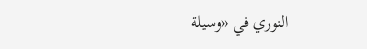النوري في «وسيلة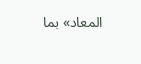المعاد» بما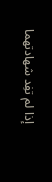إذا لم تفِد شهادتهما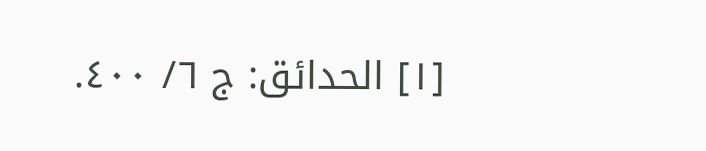[١] الحدائق: ج ٦/ ٤٠٠.